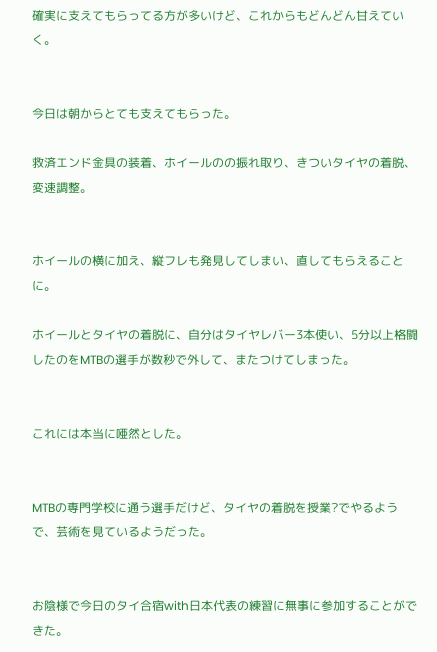確実に支えてもらってる方が多いけど、これからもどんどん甘えていく。


今日は朝からとても支えてもらった。

救済エンド金具の装着、ホイールのの振れ取り、きついタイヤの着脱、変速調整。


ホイールの横に加え、縦フレも発見してしまい、直してもらえることに。

ホイールとタイヤの着脱に、自分はタイヤレバー3本使い、5分以上格闘したのをMTBの選手が数秒で外して、またつけてしまった。


これには本当に唖然とした。


MTBの専門学校に通う選手だけど、タイヤの着脱を授業?でやるようで、芸術を見ているようだった。


お陰様で今日のタイ合宿with日本代表の練習に無事に参加することができた。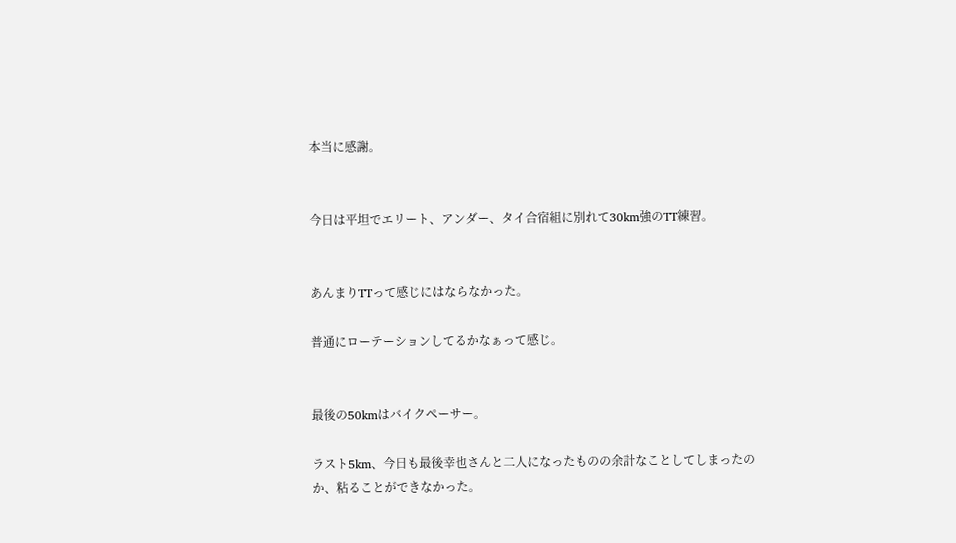本当に感謝。


今日は平坦でエリート、アンダー、タイ合宿組に別れて30km強のTT練習。


あんまりTTって感じにはならなかった。

普通にローテーションしてるかなぁって感じ。


最後の50kmはバイクペーサー。

ラスト5km、今日も最後幸也さんと二人になったものの余計なことしてしまったのか、粘ることができなかった。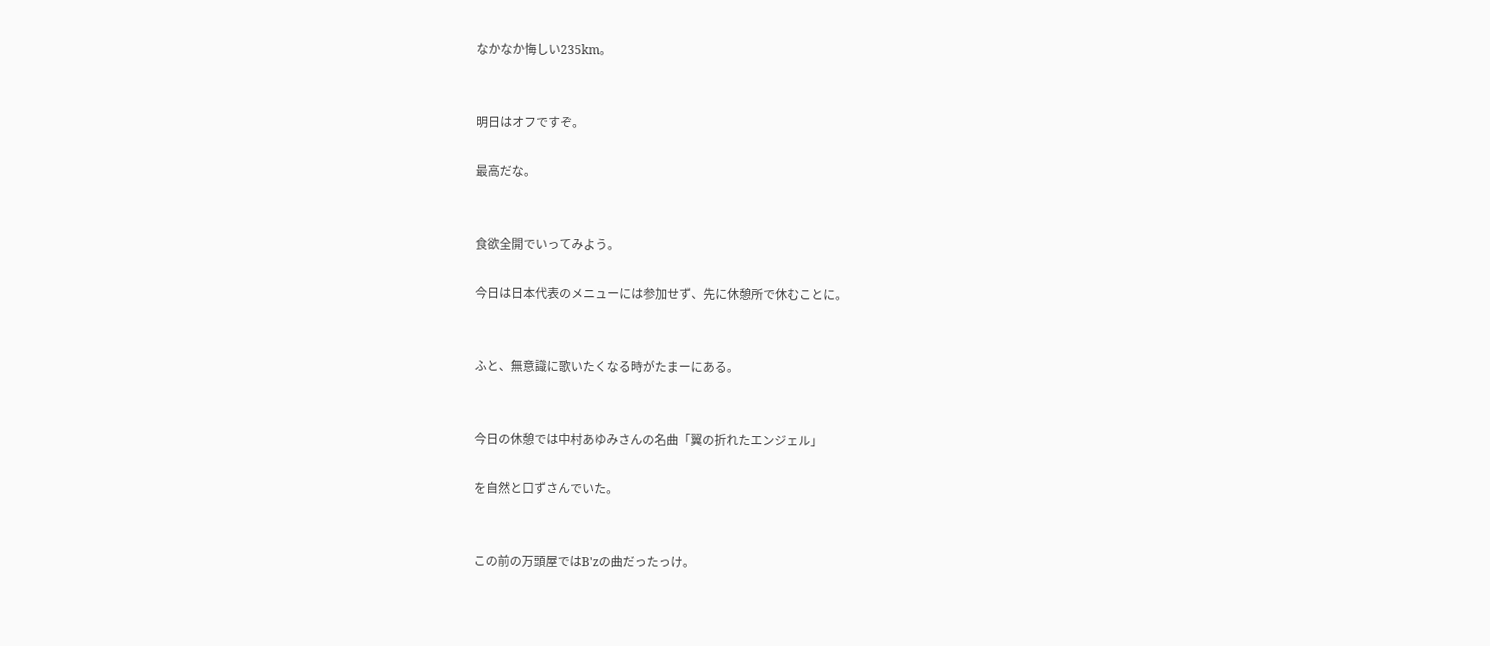なかなか悔しい235km。


明日はオフですぞ。

最高だな。


食欲全開でいってみよう。

今日は日本代表のメニューには参加せず、先に休憩所で休むことに。


ふと、無意識に歌いたくなる時がたまーにある。


今日の休憩では中村あゆみさんの名曲「翼の折れたエンジェル」

を自然と口ずさんでいた。


この前の万頭屋ではB'zの曲だったっけ。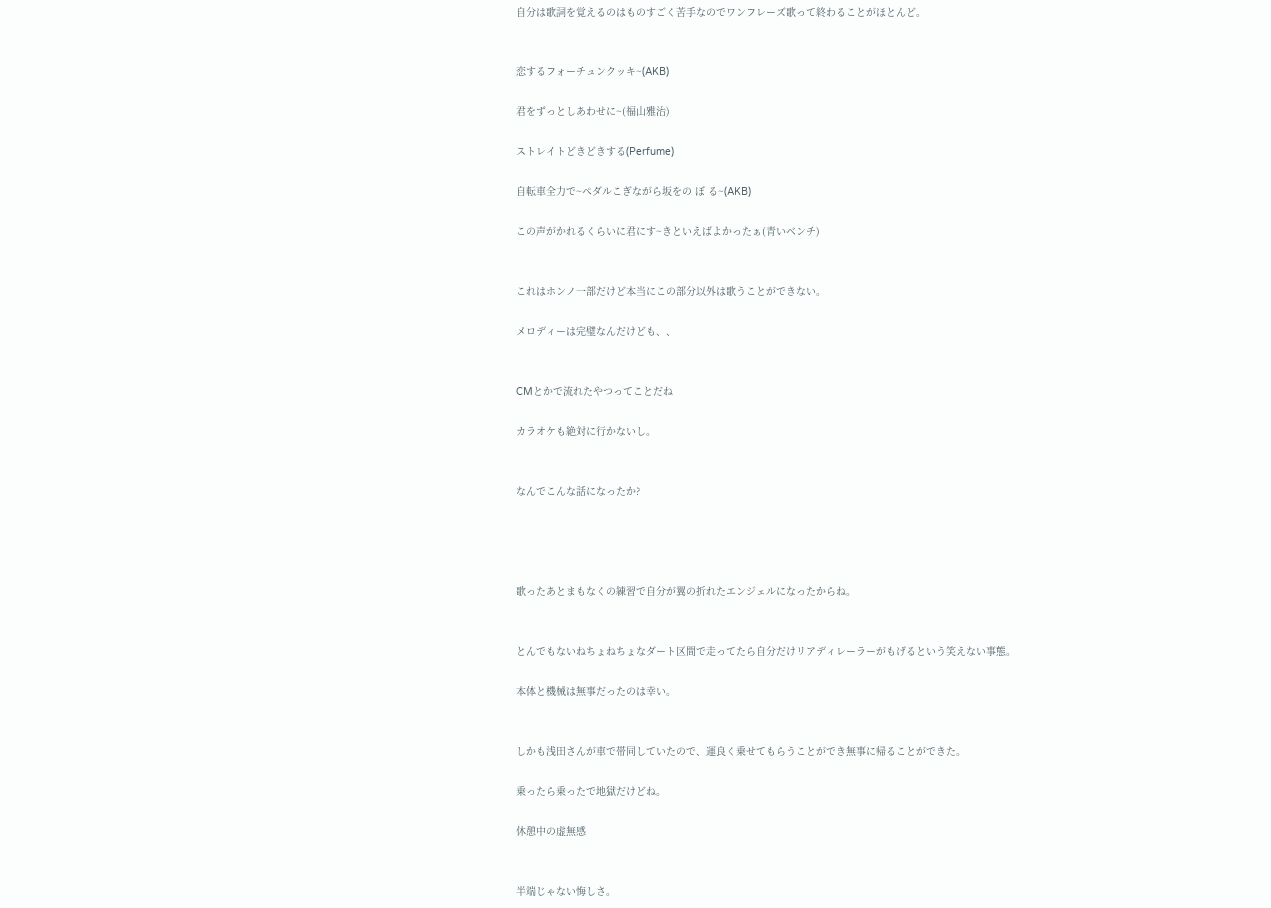自分は歌詞を覚えるのはものすごく苦手なのでワンフレーズ歌って終わることがほとんど。


恋するフォーチュンクッキ~(AKB)

君をずっとしあわせに~(福山雅治)

ストレイトどきどきする(Perfume)

自転車全力で~ペダルこぎながら坂をの ぼ る~(AKB)

この声がかれるくらいに君にす~きといえばよかったぁ(青いベンチ)


これはホンノ一部だけど本当にこの部分以外は歌うことができない。

メロディーは完璧なんだけども、、


CMとかで流れたやつってことだね

カラオケも絶対に行かないし。


なんでこんな話になったか?




歌ったあとまもなくの練習で自分が翼の折れたエンジェルになったからね。


とんでもないねちょねちょなダート区間で走ってたら自分だけリアディレーラーがもげるという笑えない事態。

本体と機械は無事だったのは幸い。


しかも浅田さんが車で帯同していたので、運良く乗せてもらうことができ無事に帰ることができた。

乗ったら乗ったで地獄だけどね。

休憩中の虚無感


半端じゃない悔しさ。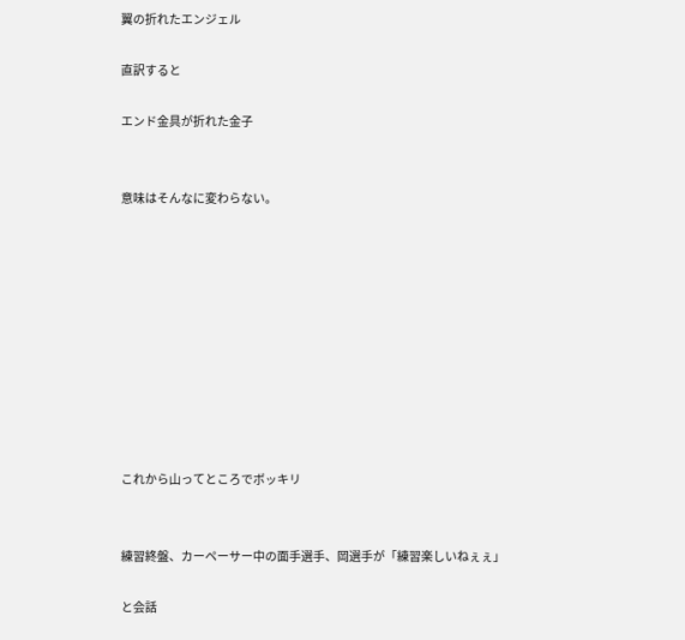翼の折れたエンジェル

直訳すると

エンド金具が折れた金子


意味はそんなに変わらない。










これから山ってところでボッキリ


練習終盤、カーペーサー中の面手選手、岡選手が「練習楽しいねぇぇ」

と会話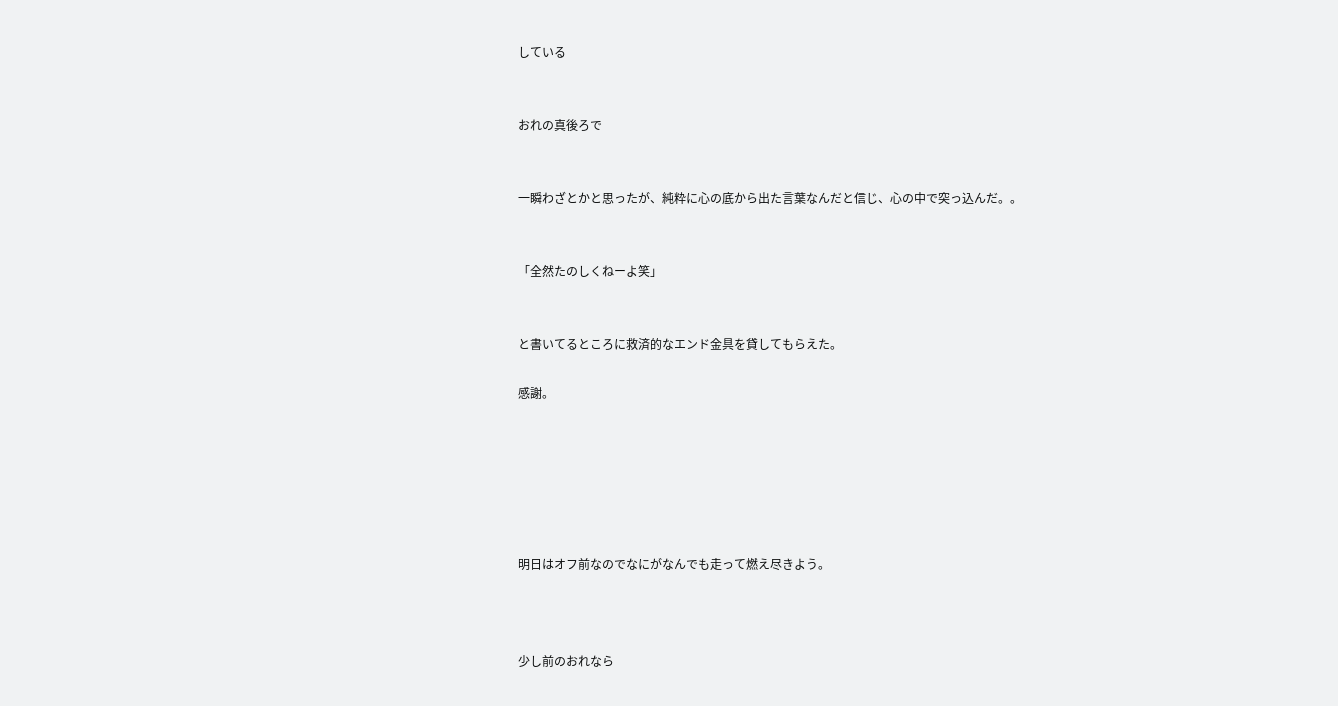している


おれの真後ろで


一瞬わざとかと思ったが、純粋に心の底から出た言葉なんだと信じ、心の中で突っ込んだ。。


「全然たのしくねーよ笑」


と書いてるところに救済的なエンド金具を貸してもらえた。

感謝。






明日はオフ前なのでなにがなんでも走って燃え尽きよう。



少し前のおれなら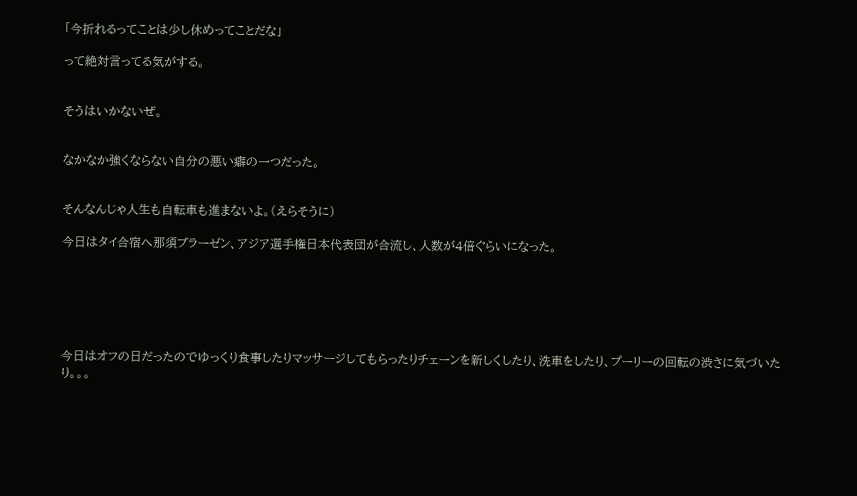「今折れるってことは少し休めってことだな」

って絶対言ってる気がする。


そうはいかないぜ。


なかなか強くならない自分の悪い癖の一つだった。


そんなんじゃ人生も自転車も進まないよ。(えらそうに)

今日はタイ合宿へ那須ブラーゼン、アジア選手権日本代表団が合流し、人数が4倍ぐらいになった。






今日はオフの日だったのでゆっくり食事したりマッサージしてもらったりチェーンを新しくしたり、洗車をしたり、プーリーの回転の渋さに気づいたり。。。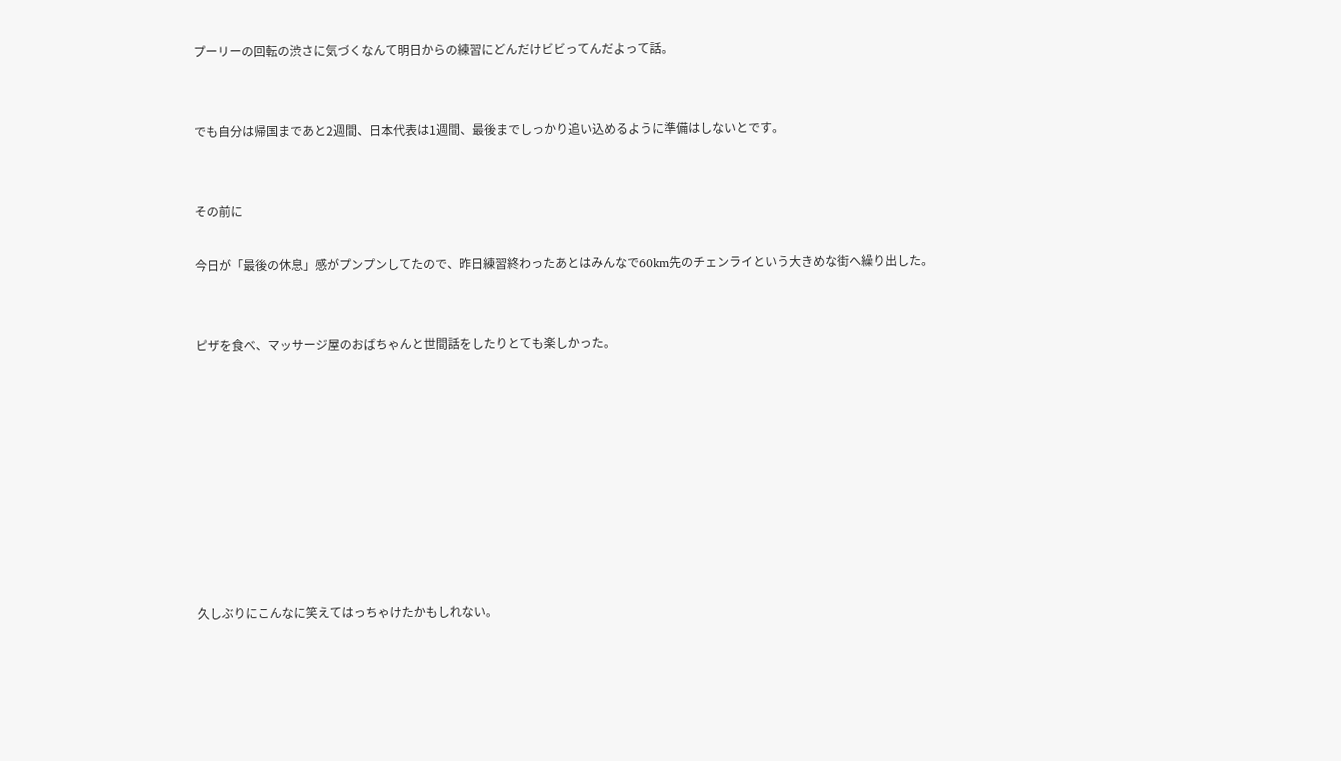プーリーの回転の渋さに気づくなんて明日からの練習にどんだけビビってんだよって話。


でも自分は帰国まであと2週間、日本代表は1週間、最後までしっかり追い込めるように準備はしないとです。


その前に

今日が「最後の休息」感がプンプンしてたので、昨日練習終わったあとはみんなで60km先のチェンライという大きめな街へ繰り出した。


ピザを食べ、マッサージ屋のおばちゃんと世間話をしたりとても楽しかった。









久しぶりにこんなに笑えてはっちゃけたかもしれない。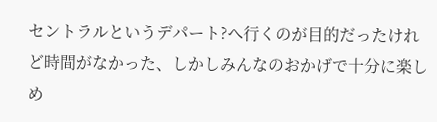セントラルというデパート?へ行くのが目的だったけれど時間がなかった、しかしみんなのおかげで十分に楽しめ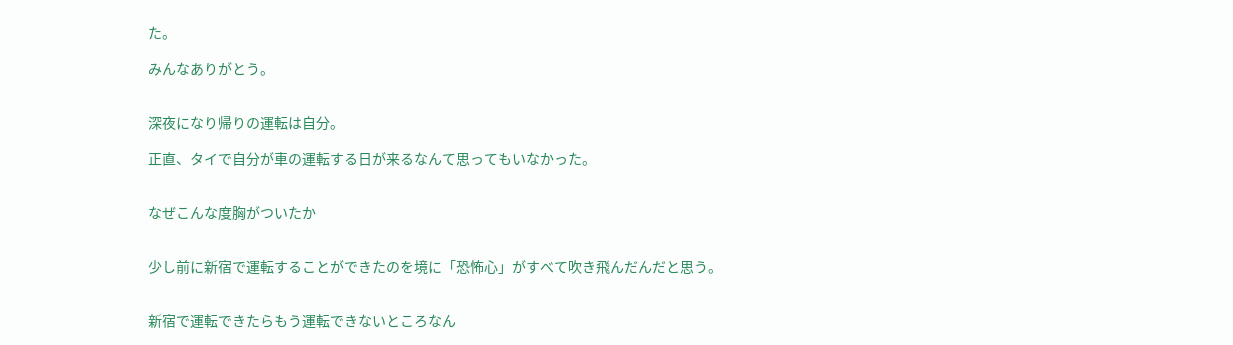た。

みんなありがとう。


深夜になり帰りの運転は自分。

正直、タイで自分が車の運転する日が来るなんて思ってもいなかった。


なぜこんな度胸がついたか


少し前に新宿で運転することができたのを境に「恐怖心」がすべて吹き飛んだんだと思う。


新宿で運転できたらもう運転できないところなん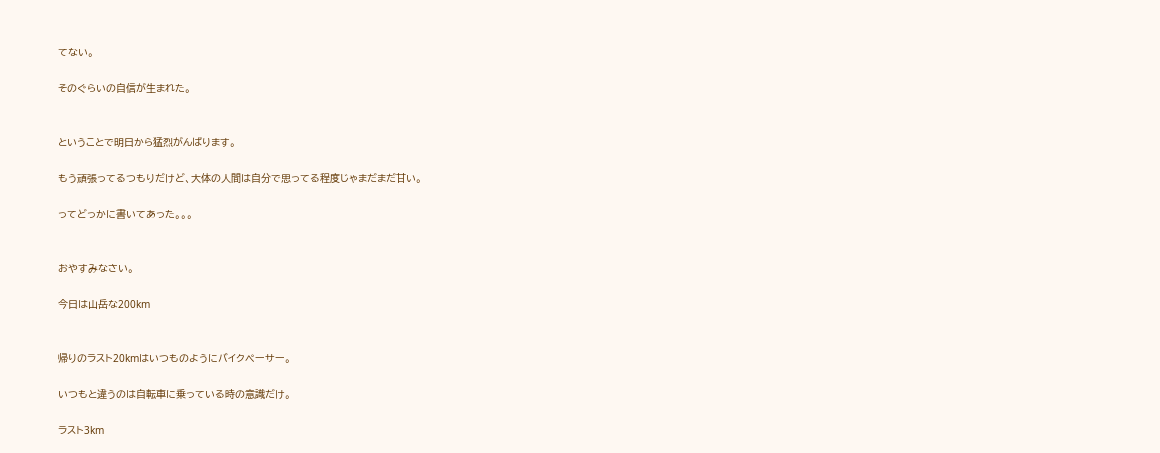てない。

そのぐらいの自信が生まれた。


ということで明日から猛烈がんばります。

もう頑張ってるつもりだけど、大体の人間は自分で思ってる程度じゃまだまだ甘い。

ってどっかに書いてあった。。。


おやすみなさい。

今日は山岳な200km


帰りのラスト20kmはいつものようにバイクペーサー。

いつもと違うのは自転車に乗っている時の意識だけ。

ラスト3km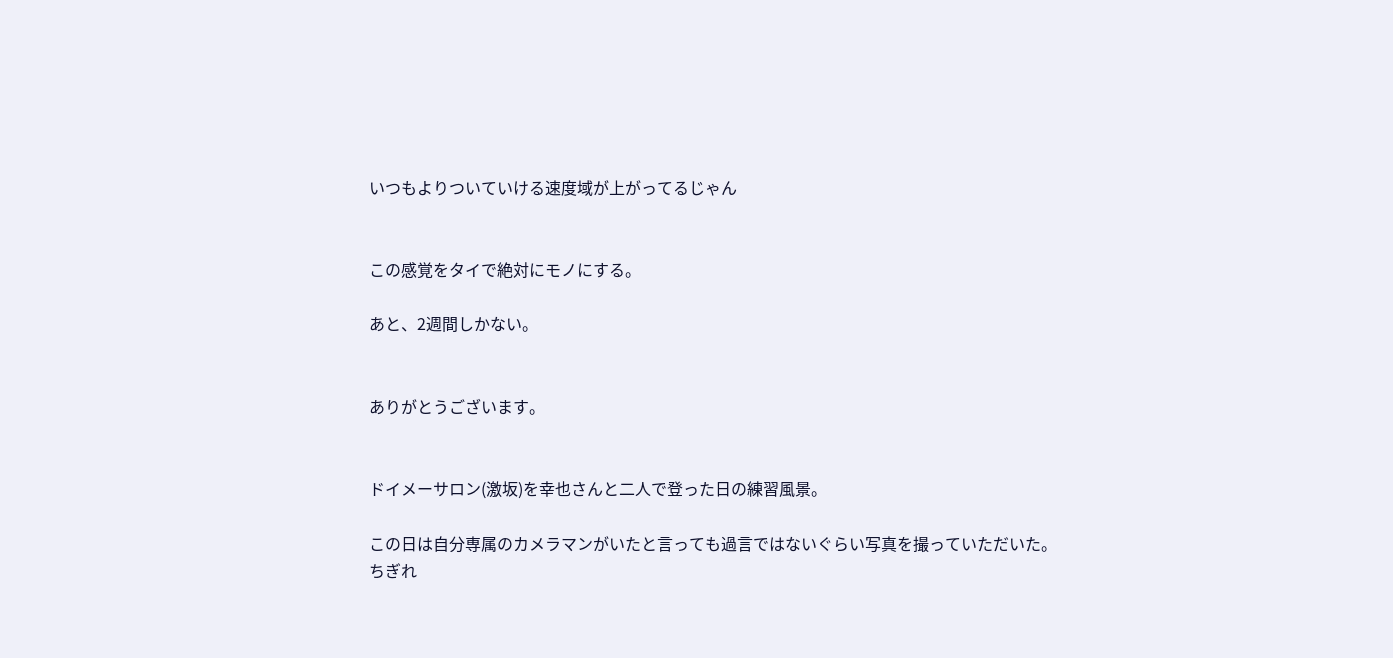いつもよりついていける速度域が上がってるじゃん


この感覚をタイで絶対にモノにする。

あと、2週間しかない。


ありがとうございます。


ドイメーサロン(激坂)を幸也さんと二人で登った日の練習風景。

この日は自分専属のカメラマンがいたと言っても過言ではないぐらい写真を撮っていただいた。
ちぎれ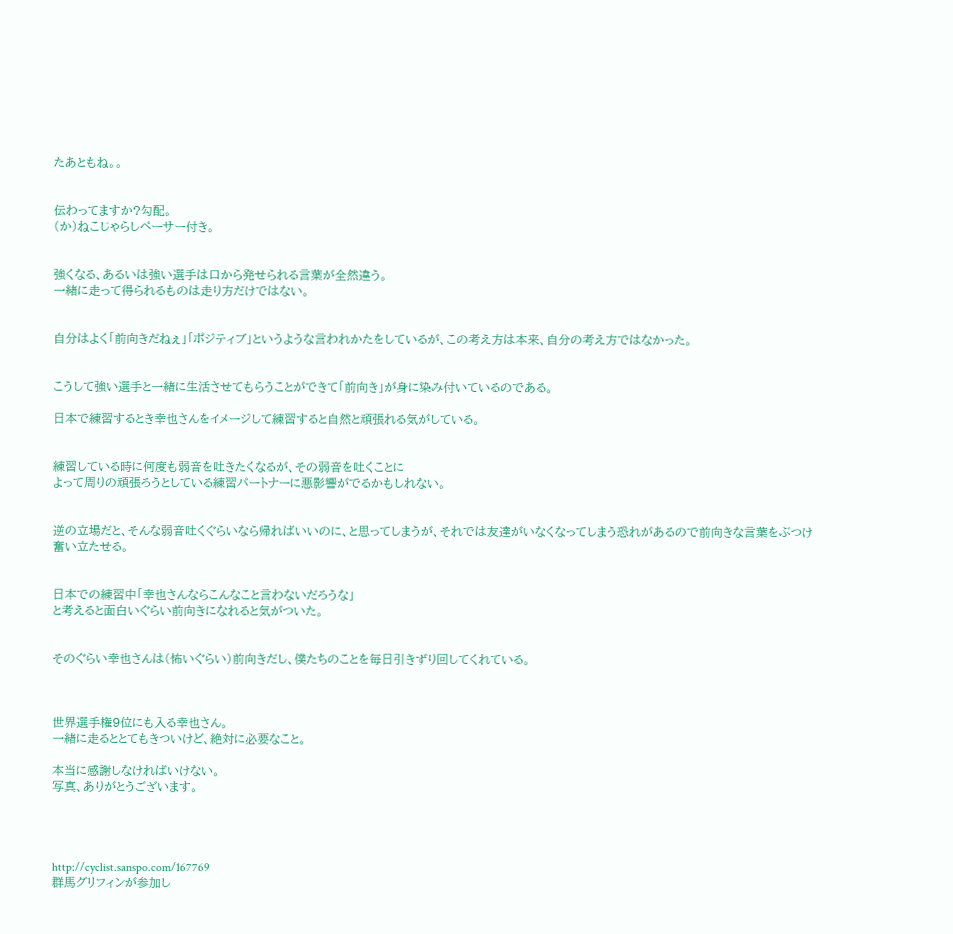たあともね。。


伝わってますか?勾配。
(か)ねこじゃらしペーサー付き。


強くなる、あるいは強い選手は口から発せられる言葉が全然違う。
一緒に走って得られるものは走り方だけではない。


自分はよく「前向きだねぇ」「ポジティブ」というような言われかたをしているが、この考え方は本来、自分の考え方ではなかった。


こうして強い選手と一緒に生活させてもらうことができて「前向き」が身に染み付いているのである。

日本で練習するとき幸也さんをイメージして練習すると自然と頑張れる気がしている。


練習している時に何度も弱音を吐きたくなるが、その弱音を吐くことに
よって周りの頑張ろうとしている練習パートナーに悪影響がでるかもしれない。


逆の立場だと、そんな弱音吐くぐらいなら帰ればいいのに、と思ってしまうが、それでは友達がいなくなってしまう恐れがあるので前向きな言葉をぶつけ奮い立たせる。


日本での練習中「幸也さんならこんなこと言わないだろうな」
と考えると面白いぐらい前向きになれると気がついた。


そのぐらい幸也さんは(怖いぐらい)前向きだし、僕たちのことを毎日引きずり回してくれている。



世界選手権9位にも入る幸也さん。
一緒に走るととてもきついけど、絶対に必要なこと。

本当に感謝しなければいけない。
写真、ありがとうございます。




http://cyclist.sanspo.com/167769
群馬グリフィンが参加し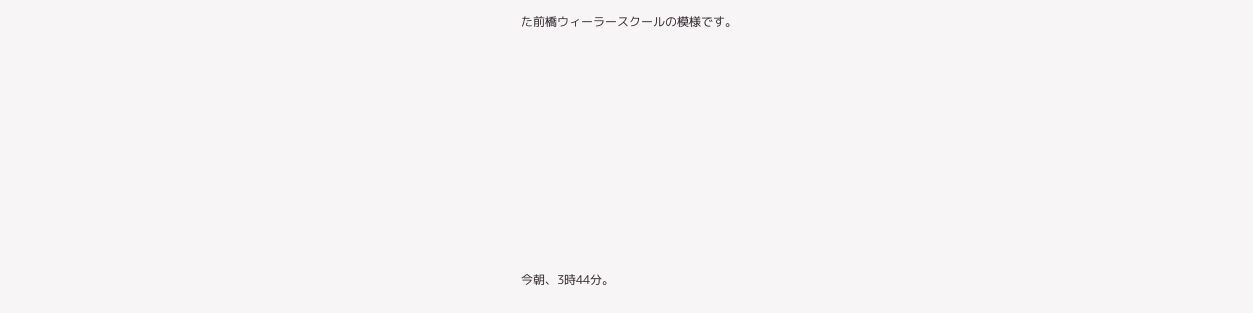た前橋ウィーラースクールの模様です。









今朝、3時44分。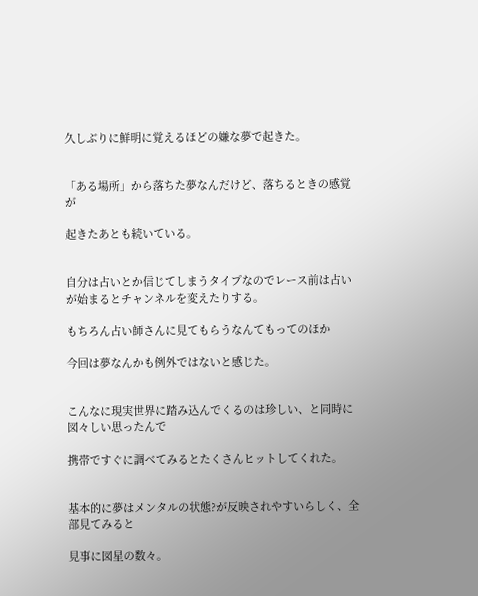久しぶりに鮮明に覚えるほどの嫌な夢で起きた。


「ある場所」から落ちた夢なんだけど、落ちるときの感覚が

起きたあとも続いている。


自分は占いとか信じてしまうタイプなのでレース前は占いが始まるとチャンネルを変えたりする。

もちろん占い師さんに見てもらうなんてもってのほか

今回は夢なんかも例外ではないと感じた。


こんなに現実世界に踏み込んでくるのは珍しい、と同時に図々しい思ったんで

携帯ですぐに調べてみるとたくさんヒットしてくれた。


基本的に夢はメンタルの状態?が反映されやすいらしく、全部見てみると

見事に図星の数々。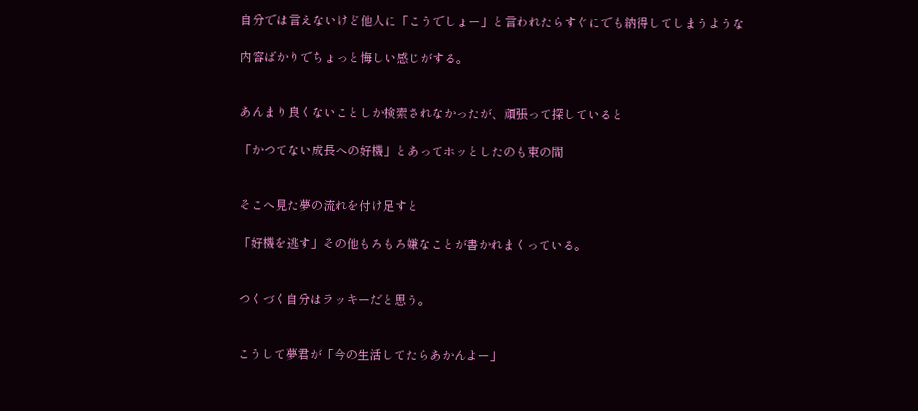自分では言えないけど他人に「こうでしょー」と言われたらすぐにでも納得してしまうような

内容ばかりでちょっと悔しい感じがする。


あんまり良くないことしか検索されなかったが、頑張って探していると

「かつてない成長への好機」とあってホッとしたのも束の間


そこへ見た夢の流れを付け足すと

「好機を逃す」その他もろもろ嫌なことが書かれまくっている。


つくづく自分はラッキーだと思う。


こうして夢君が「今の生活してたらあかんよー」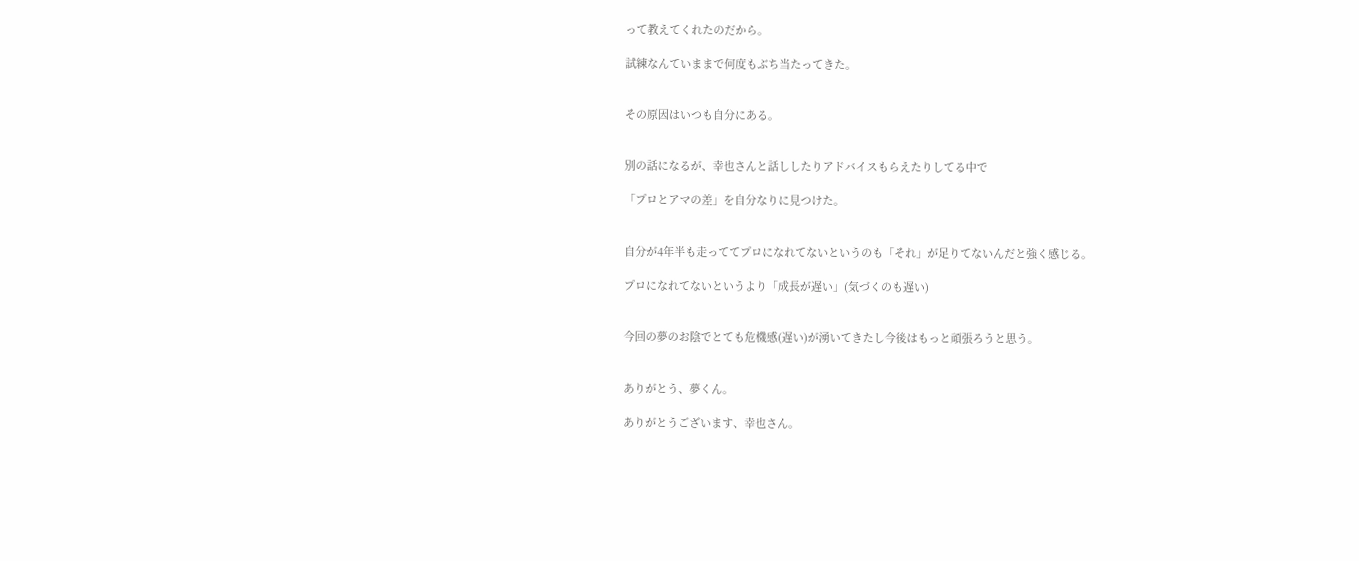って教えてくれたのだから。

試練なんていままで何度もぶち当たってきた。


その原因はいつも自分にある。


別の話になるが、幸也さんと話ししたりアドバイスもらえたりしてる中で

「プロとアマの差」を自分なりに見つけた。


自分が4年半も走っててプロになれてないというのも「それ」が足りてないんだと強く感じる。

プロになれてないというより「成長が遅い」(気づくのも遅い)


今回の夢のお陰でとても危機感(遅い)が湧いてきたし今後はもっと頑張ろうと思う。


ありがとう、夢くん。

ありがとうございます、幸也さん。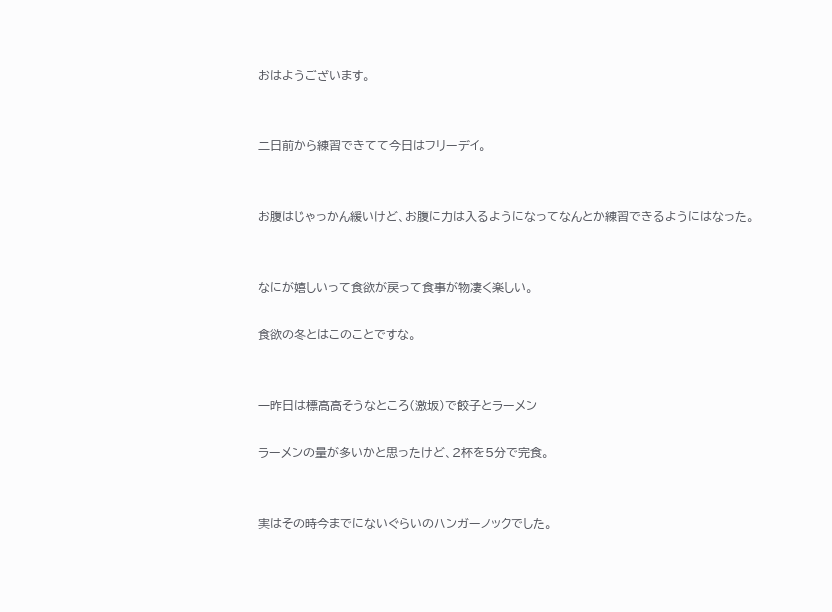おはようございます。


二日前から練習できてて今日はフリーデイ。


お腹はじゃっかん緩いけど、お腹に力は入るようになってなんとか練習できるようにはなった。


なにが嬉しいって食欲が戻って食事が物凄く楽しい。

食欲の冬とはこのことですな。


一昨日は標高高そうなところ(激坂)で餃子とラーメン

ラーメンの量が多いかと思ったけど、2杯を5分で完食。


実はその時今までにないぐらいのハンガーノックでした。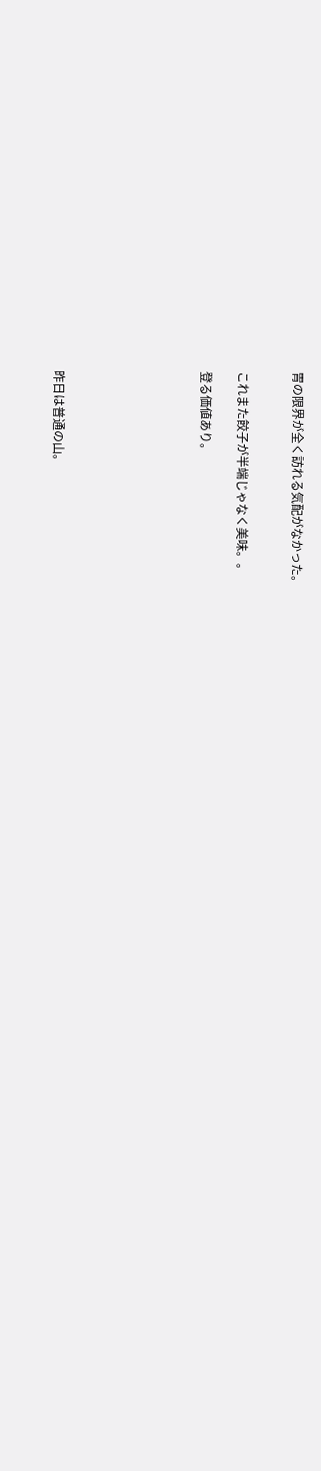胃の限界が全く訪れる気配がなかった。


これまた餃子が半端じゃなく美味。。

登る価値あり。







昨日は普通の山。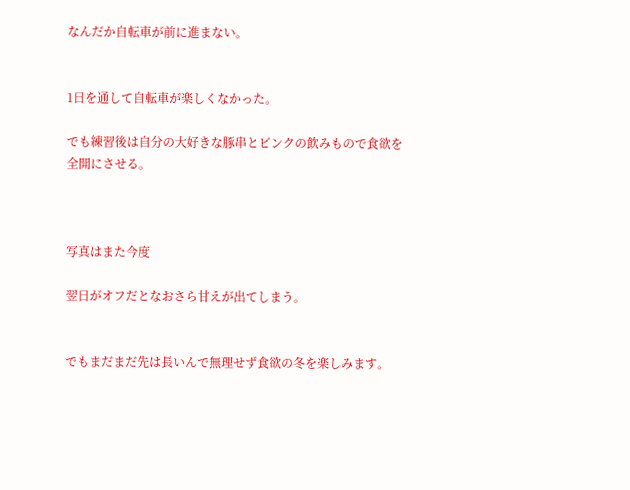なんだか自転車が前に進まない。


1日を通して自転車が楽しくなかった。

でも練習後は自分の大好きな豚串とピンクの飲みもので食欲を全開にさせる。



写真はまた今度

翌日がオフだとなおさら甘えが出てしまう。


でもまだまだ先は長いんで無理せず食欲の冬を楽しみます。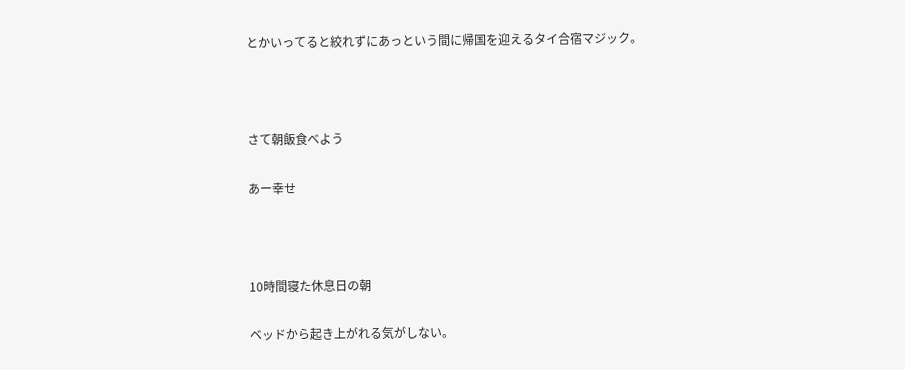とかいってると絞れずにあっという間に帰国を迎えるタイ合宿マジック。



さて朝飯食べよう

あー幸せ



10時間寝た休息日の朝

ベッドから起き上がれる気がしない。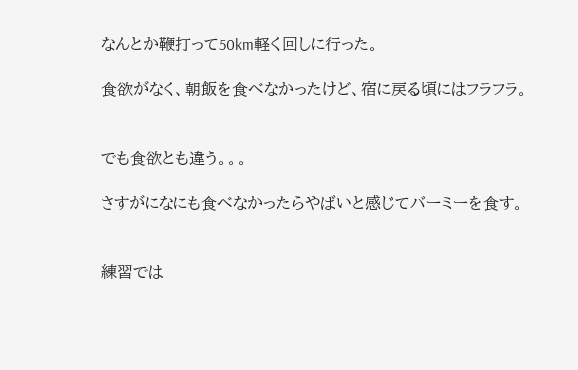なんとか鞭打って50km軽く回しに行った。

食欲がなく、朝飯を食べなかったけど、宿に戻る頃にはフラフラ。


でも食欲とも違う。。。

さすがになにも食べなかったらやばいと感じてバーミーを食す。


練習では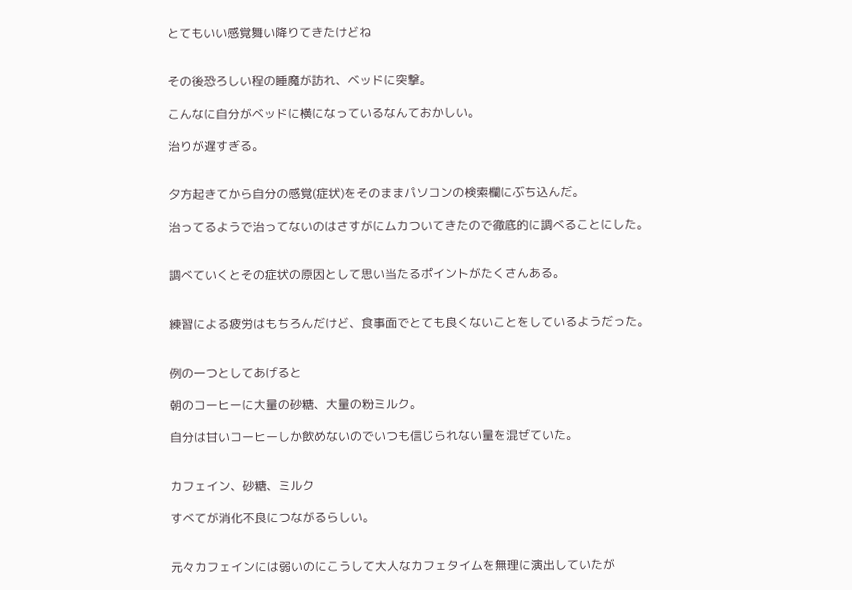とてもいい感覚舞い降りてきたけどね


その後恐ろしい程の睡魔が訪れ、ベッドに突撃。

こんなに自分がベッドに横になっているなんておかしい。

治りが遅すぎる。


夕方起きてから自分の感覚(症状)をそのままパソコンの検索欄にぶち込んだ。

治ってるようで治ってないのはさすがにムカついてきたので徹底的に調べることにした。


調べていくとその症状の原因として思い当たるポイントがたくさんある。


練習による疲労はもちろんだけど、食事面でとても良くないことをしているようだった。


例の一つとしてあげると

朝のコーヒーに大量の砂糖、大量の粉ミルク。

自分は甘いコーヒーしか飲めないのでいつも信じられない量を混ぜていた。


カフェイン、砂糖、ミルク

すべてが消化不良につながるらしい。


元々カフェインには弱いのにこうして大人なカフェタイムを無理に演出していたが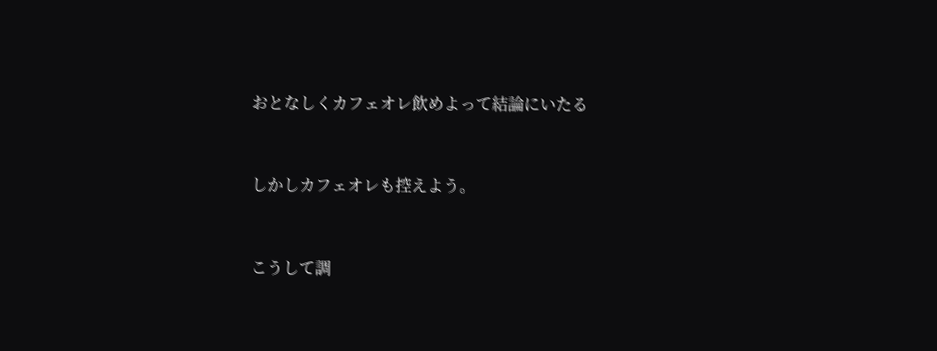おとなしくカフェオレ飲めよって結論にいたる


しかしカフェオレも控えよう。


こうして調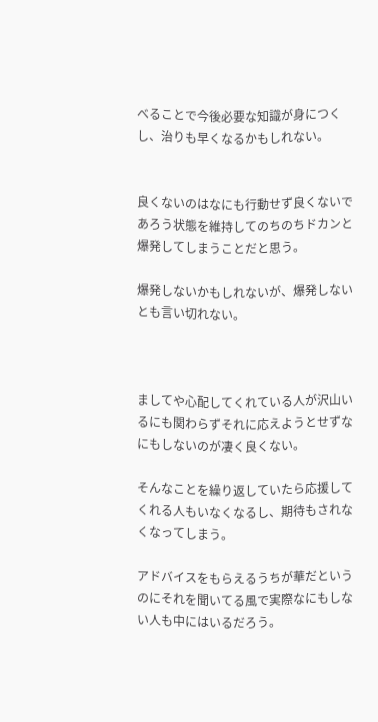べることで今後必要な知識が身につくし、治りも早くなるかもしれない。


良くないのはなにも行動せず良くないであろう状態を維持してのちのちドカンと爆発してしまうことだと思う。

爆発しないかもしれないが、爆発しないとも言い切れない。



ましてや心配してくれている人が沢山いるにも関わらずそれに応えようとせずなにもしないのが凄く良くない。

そんなことを繰り返していたら応援してくれる人もいなくなるし、期待もされなくなってしまう。

アドバイスをもらえるうちが華だというのにそれを聞いてる風で実際なにもしない人も中にはいるだろう。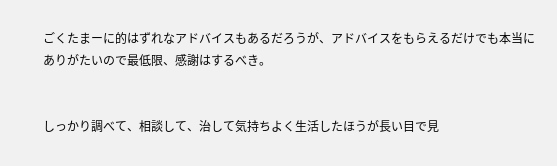ごくたまーに的はずれなアドバイスもあるだろうが、アドバイスをもらえるだけでも本当にありがたいので最低限、感謝はするべき。


しっかり調べて、相談して、治して気持ちよく生活したほうが長い目で見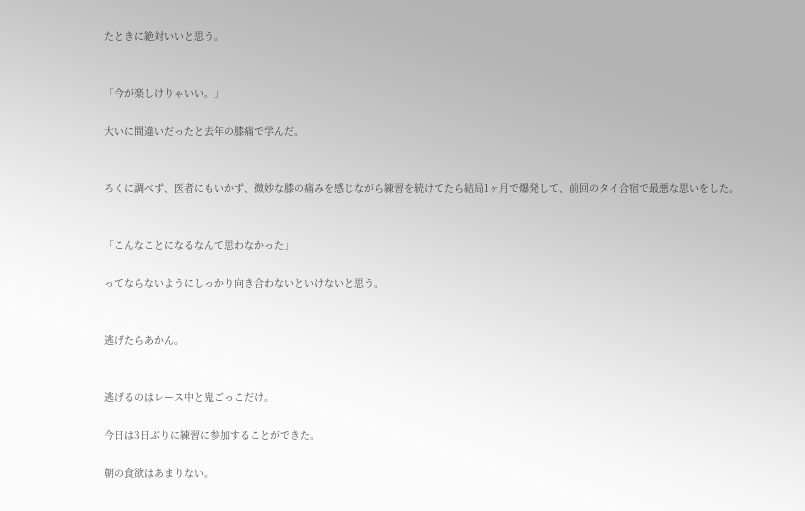たときに絶対いいと思う。


「今が楽しけりゃいい。」

大いに間違いだったと去年の膝痛で学んだ。


ろくに調べず、医者にもいかず、微妙な膝の痛みを感じながら練習を続けてたら結局1ヶ月で爆発して、前回のタイ合宿で最悪な思いをした。


「こんなことになるなんて思わなかった」

ってならないようにしっかり向き合わないといけないと思う。


逃げたらあかん。


逃げるのはレース中と鬼ごっこだけ。

今日は3日ぶりに練習に参加することができた。

朝の食欲はあまりない。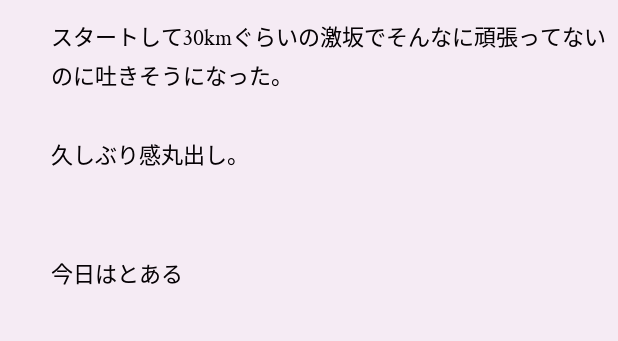スタートして30kmぐらいの激坂でそんなに頑張ってないのに吐きそうになった。

久しぶり感丸出し。


今日はとある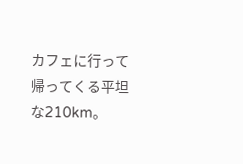カフェに行って帰ってくる平坦な210km。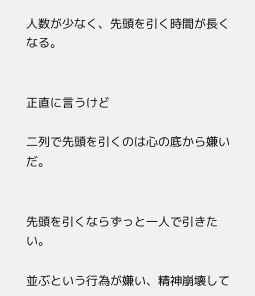人数が少なく、先頭を引く時間が長くなる。


正直に言うけど

二列で先頭を引くのは心の底から嫌いだ。


先頭を引くならずっと一人で引きたい。

並ぶという行為が嫌い、精神崩壊して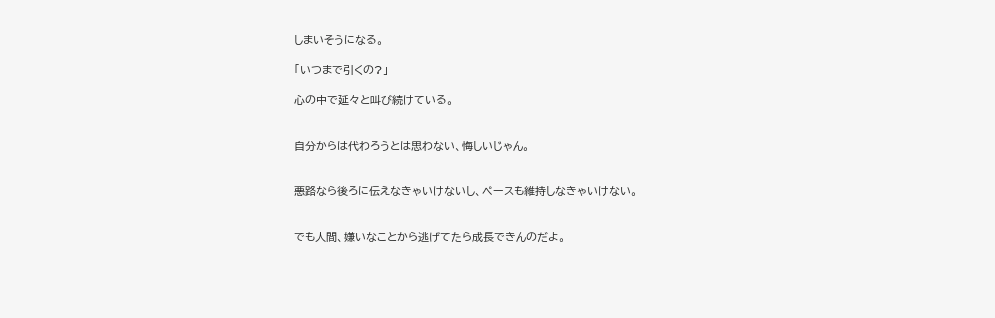しまいそうになる。

「いつまで引くの?」

心の中で延々と叫び続けている。


自分からは代わろうとは思わない、悔しいじゃん。


悪路なら後ろに伝えなきゃいけないし、ペースも維持しなきゃいけない。


でも人間、嫌いなことから逃げてたら成長できんのだよ。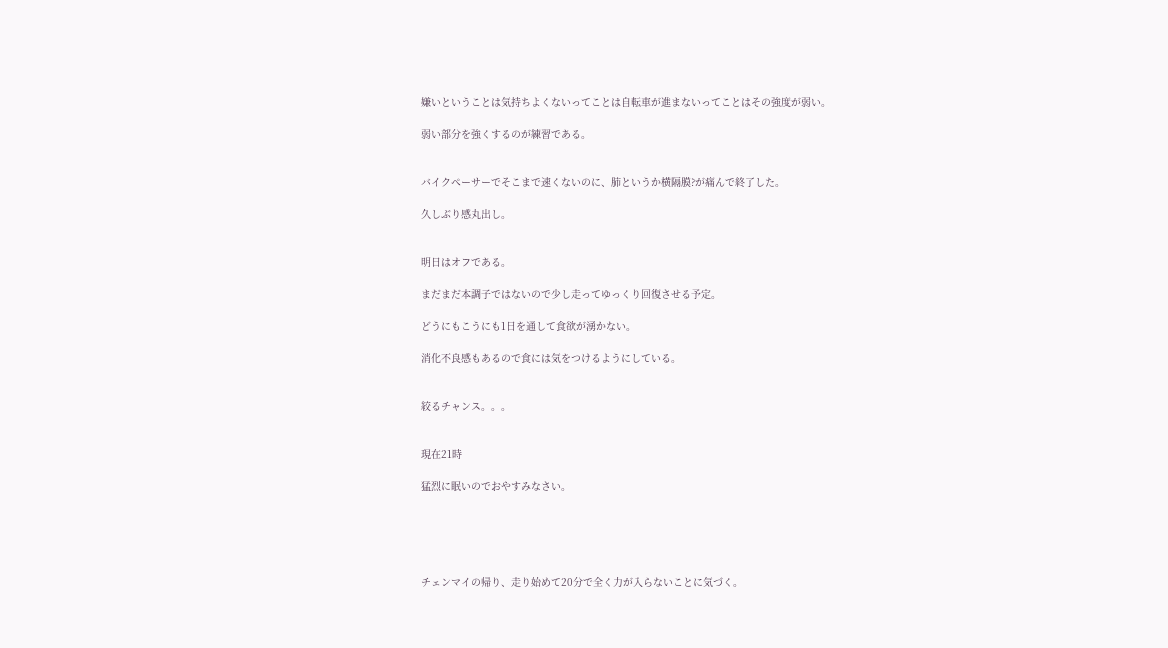嫌いということは気持ちよくないってことは自転車が進まないってことはその強度が弱い。

弱い部分を強くするのが練習である。


バイクペーサーでそこまで速くないのに、肺というか横隔膜?が痛んで終了した。

久しぶり感丸出し。


明日はオフである。

まだまだ本調子ではないので少し走ってゆっくり回復させる予定。

どうにもこうにも1日を通して食欲が湧かない。

消化不良感もあるので食には気をつけるようにしている。


絞るチャンス。。。


現在21時

猛烈に眠いのでおやすみなさい。





チェンマイの帰り、走り始めて20分で全く力が入らないことに気づく。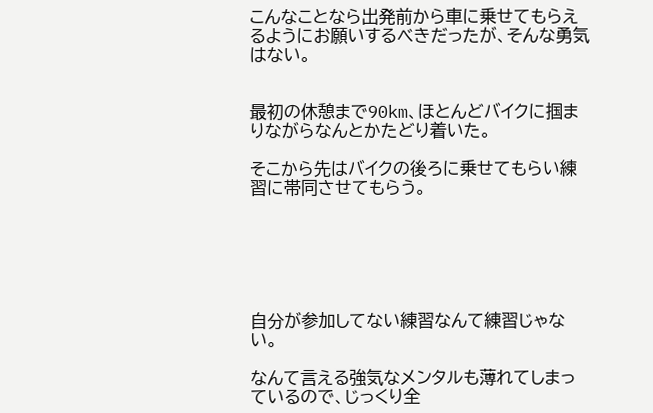こんなことなら出発前から車に乗せてもらえるようにお願いするべきだったが、そんな勇気はない。


最初の休憩まで90km、ほとんどバイクに掴まりながらなんとかたどり着いた。

そこから先はバイクの後ろに乗せてもらい練習に帯同させてもらう。






自分が参加してない練習なんて練習じゃない。

なんて言える強気なメンタルも薄れてしまっているので、じっくり全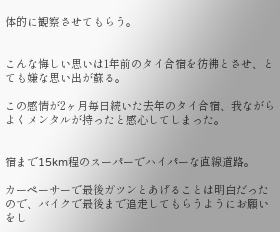体的に観察させてもらう。


こんな悔しい思いは1年前のタイ合宿を彷彿とさせ、とても嫌な思い出が蘇る。

この感情が2ヶ月毎日続いた去年のタイ合宿、我ながらよくメンタルが持ったと感心してしまった。


宿まで15km程のスーパーでハイパーな直線道路。

カーペーサーで最後ガツンとあげることは明白だったので、バイクで最後まで追走してもらうようにお願いをし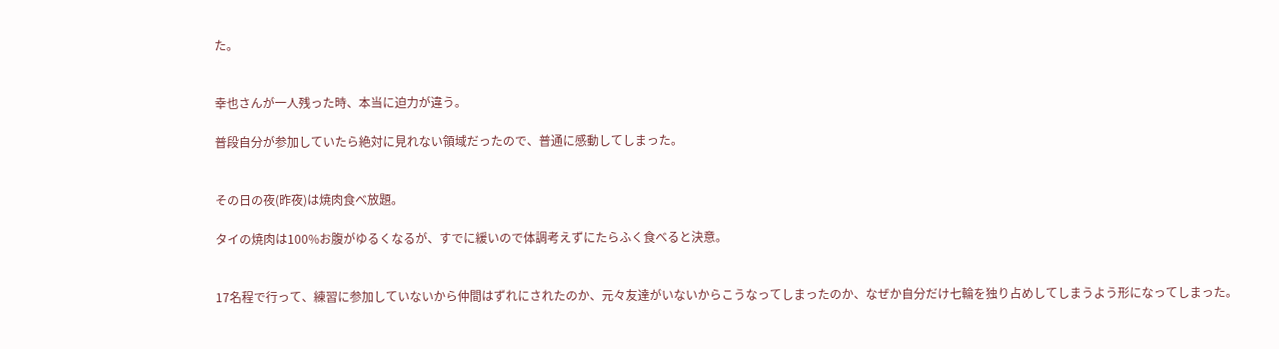た。


幸也さんが一人残った時、本当に迫力が違う。

普段自分が参加していたら絶対に見れない領域だったので、普通に感動してしまった。


その日の夜(昨夜)は焼肉食べ放題。

タイの焼肉は100%お腹がゆるくなるが、すでに緩いので体調考えずにたらふく食べると決意。


17名程で行って、練習に参加していないから仲間はずれにされたのか、元々友達がいないからこうなってしまったのか、なぜか自分だけ七輪を独り占めしてしまうよう形になってしまった。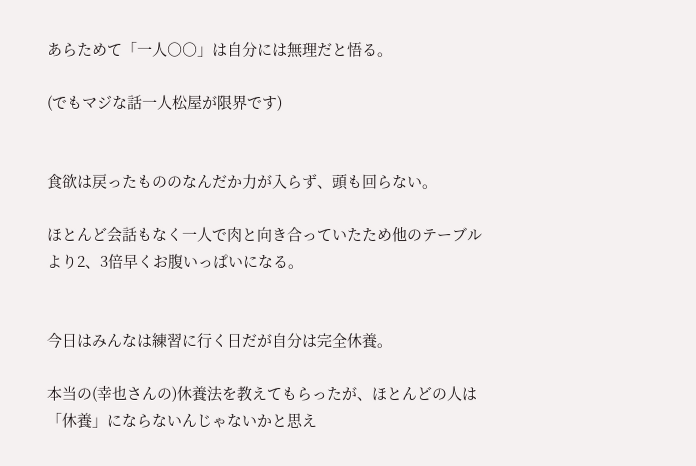あらためて「一人○○」は自分には無理だと悟る。

(でもマジな話一人松屋が限界です)


食欲は戻ったもののなんだか力が入らず、頭も回らない。

ほとんど会話もなく一人で肉と向き合っていたため他のテーブルより2、3倍早くお腹いっぱいになる。


今日はみんなは練習に行く日だが自分は完全休養。

本当の(幸也さんの)休養法を教えてもらったが、ほとんどの人は「休養」にならないんじゃないかと思え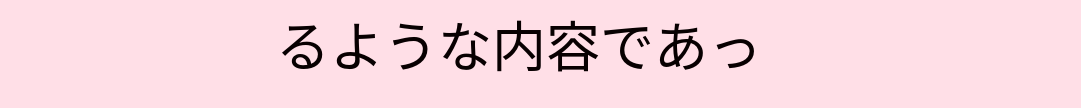るような内容であっ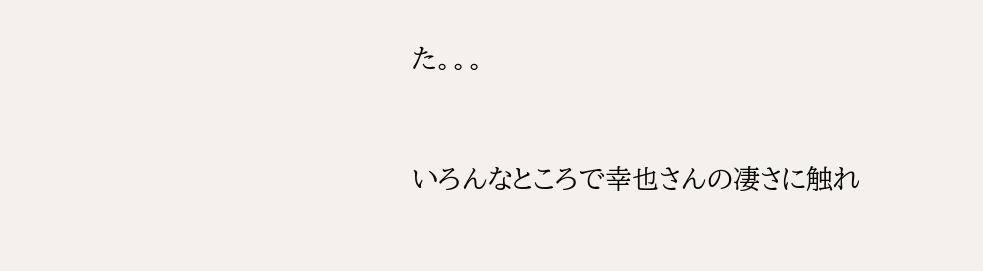た。。。


いろんなところで幸也さんの凄さに触れ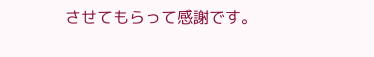させてもらって感謝です。